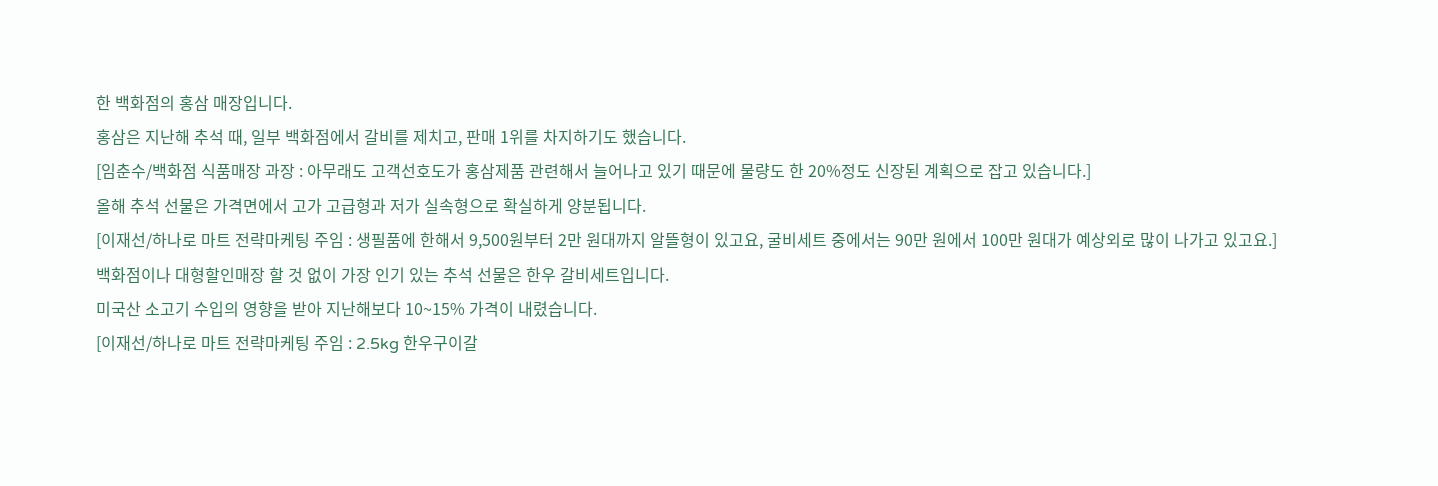한 백화점의 홍삼 매장입니다.
홍삼은 지난해 추석 때, 일부 백화점에서 갈비를 제치고, 판매 1위를 차지하기도 했습니다.
[임춘수/백화점 식품매장 과장 : 아무래도 고객선호도가 홍삼제품 관련해서 늘어나고 있기 때문에 물량도 한 20%정도 신장된 계획으로 잡고 있습니다.]
올해 추석 선물은 가격면에서 고가 고급형과 저가 실속형으로 확실하게 양분됩니다.
[이재선/하나로 마트 전략마케팅 주임 : 생필품에 한해서 9,500원부터 2만 원대까지 알뜰형이 있고요, 굴비세트 중에서는 90만 원에서 100만 원대가 예상외로 많이 나가고 있고요.]
백화점이나 대형할인매장 할 것 없이 가장 인기 있는 추석 선물은 한우 갈비세트입니다.
미국산 소고기 수입의 영향을 받아 지난해보다 10~15% 가격이 내렸습니다.
[이재선/하나로 마트 전략마케팅 주임 : 2.5kg 한우구이갈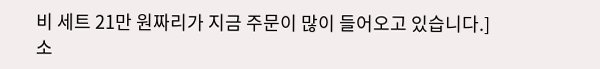비 세트 21만 원짜리가 지금 주문이 많이 들어오고 있습니다.]
소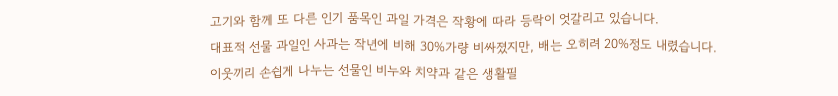고기와 함께 또 다른 인기 품목인 과일 가격은 작황에 따라 등락이 엇갈리고 있습니다.
대표적 선물 과일인 사과는 작년에 비해 30%가량 비싸졌지만, 배는 오히려 20%정도 내렸습니다.
이웃끼리 손쉽게 나누는 선물인 비누와 치약과 같은 생활필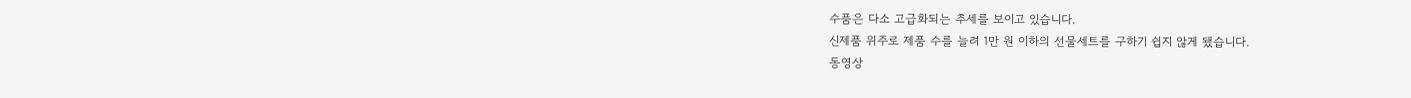수품은 다소 고급화되는 추세를 보이고 있습니다.
신제품 위주로 제품 수를 늘려 1만 원 이하의 선물세트를 구하기 쉽지 않게 됐습니다.
동영상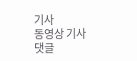기사
동영상 기사
댓글